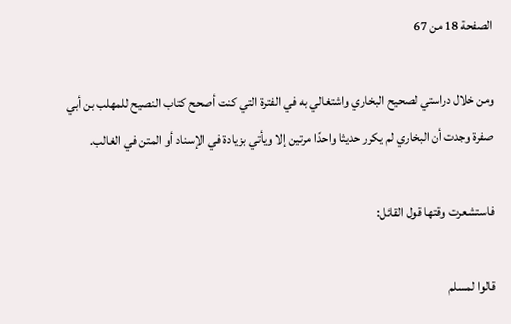الصفحة 18 من 67

ومن خلال دراستي لصحيح البخاري واشتغالي به في الفترة التي كنت أصحح كتاب النصيح للمهلب بن أبي صفرة وجدت أن البخاري لم يكرر حديثا واحدًا مرتين إلا ويأتي بزيادة في الإسناد أو المتن في الغالب.

فاستشعرت وقتها قول القائل:

قالوا لمسلم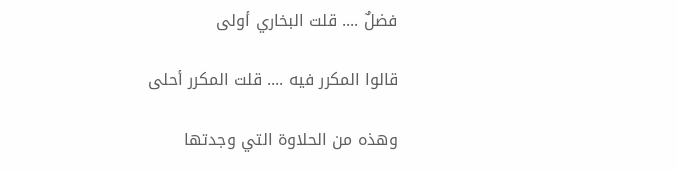فضلٌ .... قلت البخاري أولى

قالوا المكرر فيه .... قلت المكرر أحلى

وهذه من الحلاوة التي وجدتها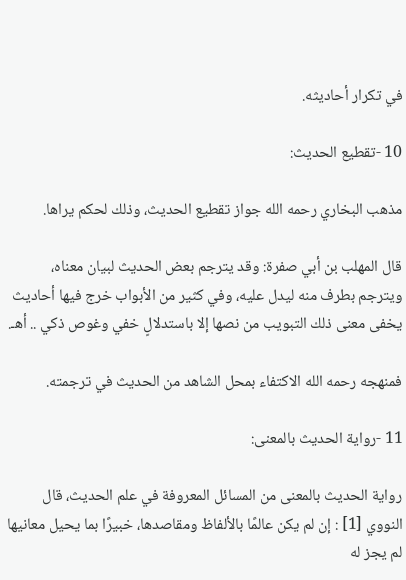في تكرار أحاديثه.

10 -تقطيع الحديث:

مذهب البخاري رحمه الله جواز تقطيع الحديث، وذلك لحكم يراها.

قال المهلب بن أبي صفرة: وقد يترجم بعض الحديث لبيان معناه، ويترجم بطرف منه ليدل عليه، وفي كثير من الأبواب خرج فيها أحاديث يخفى معنى ذلك التبويب من نصها إلا باستدلالٍ خفي وغوص ذكي .. أهـ.

فمنهجه رحمه الله الاكتفاء بمحل الشاهد من الحديث في ترجمته.

11 -رواية الحديث بالمعنى:

رواية الحديث بالمعنى من المسائل المعروفة في علم الحديث، قال النووي [1] : إن لم يكن عالمًا بالألفاظ ومقاصدها، خبيرًا بما يحيل معانيها لم يجز له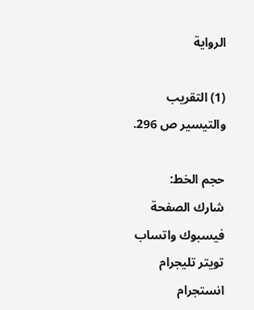الرواية

(1) التقريب والتيسير ص 296.

حجم الخط:
شارك الصفحة
فيسبوك واتساب تويتر تليجرام انستجرام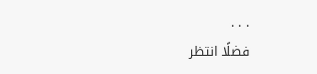. . .
فضلًا انتظر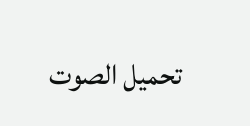تحميل الصوت